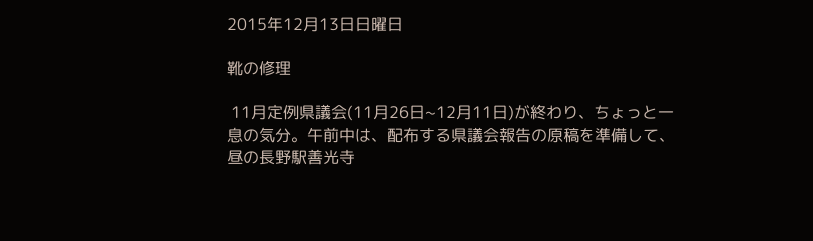2015年12月13日日曜日

靴の修理

 11月定例県議会(11月26日~12月11日)が終わり、ちょっと一息の気分。午前中は、配布する県議会報告の原稿を準備して、昼の長野駅善光寺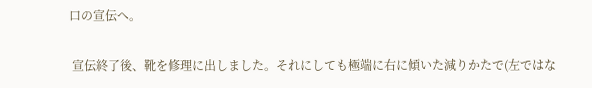口の宣伝へ。

 宣伝終了後、靴を修理に出しました。それにしても極端に右に傾いた減りかたで(左ではな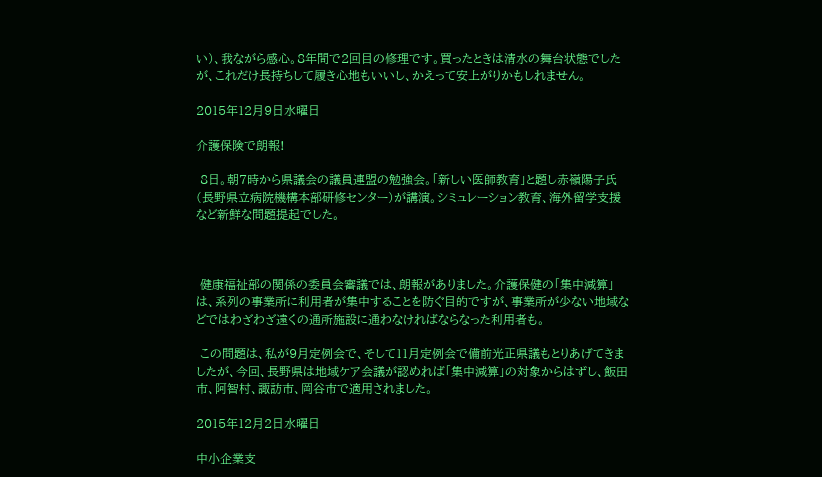い)、我ながら感心。8年間で2回目の修理です。買ったときは清水の舞台状態でしたが、これだけ長持ちして履き心地もいいし、かえって安上がりかもしれません。

2015年12月9日水曜日

介護保険で朗報!

 8日。朝7時から県議会の議員連盟の勉強会。「新しい医師教育」と題し赤嶺陽子氏(長野県立病院機構本部研修センター)が講演。シミュレーション教育、海外留学支援など新鮮な問題提起でした。



 健康福祉部の関係の委員会審議では、朗報がありました。介護保健の「集中減算」は、系列の事業所に利用者が集中することを防ぐ目的ですが、事業所が少ない地域などではわざわざ遠くの通所施設に通わなければならなった利用者も。

 この問題は、私が9月定例会で、そして11月定例会で備前光正県議もとりあげてきましたが、今回、長野県は地域ケア会議が認めれば「集中減算」の対象からはずし、飯田市、阿智村、諏訪市、岡谷市で適用されました。

2015年12月2日水曜日

中小企業支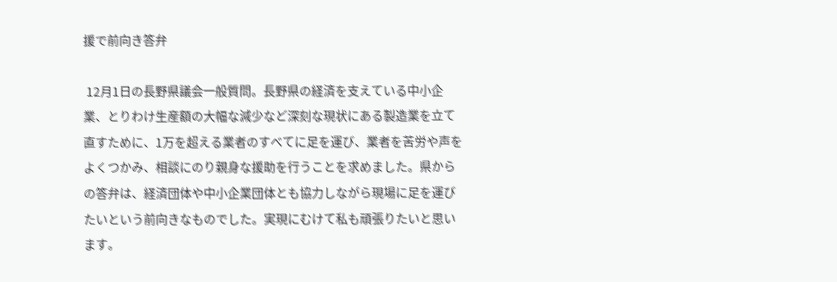援で前向き答弁

 12月1日の長野県議会一般質問。長野県の経済を支えている中小企業、とりわけ生産額の大幅な減少など深刻な現状にある製造業を立て直すために、1万を超える業者のすべてに足を運び、業者を苦労や声をよくつかみ、相談にのり親身な援助を行うことを求めました。県からの答弁は、経済団体や中小企業団体とも協力しながら現場に足を運びたいという前向きなものでした。実現にむけて私も頑張りたいと思います。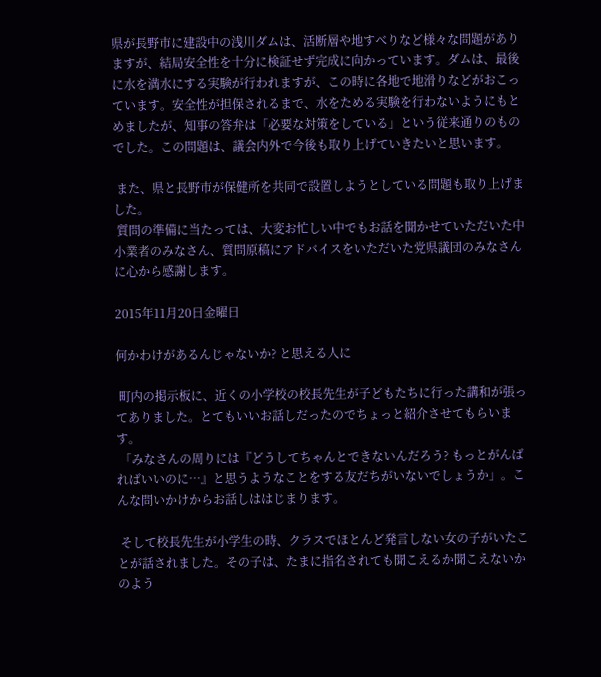県が長野市に建設中の浅川ダムは、活断層や地すべりなど様々な問題がありますが、結局安全性を十分に検証せず完成に向かっています。ダムは、最後に水を満水にする実験が行われますが、この時に各地で地滑りなどがおこっています。安全性が担保されるまで、水をためる実験を行わないようにもとめましたが、知事の答弁は「必要な対策をしている」という従来通りのものでした。この問題は、議会内外で今後も取り上げていきたいと思います。

 また、県と長野市が保健所を共同で設置しようとしている問題も取り上げました。
 質問の準備に当たっては、大変お忙しい中でもお話を聞かせていただいた中小業者のみなさん、質問原稿にアドバイスをいただいた党県議団のみなさんに心から感謝します。

2015年11月20日金曜日

何かわけがあるんじゃないか? と思える人に

 町内の掲示板に、近くの小学校の校長先生が子どもたちに行った講和が張ってありました。とてもいいお話しだったのでちょっと紹介させてもらいます。
 「みなさんの周りには『どうしてちゃんとできないんだろう? もっとがんばればいいのに…』と思うようなことをする友だちがいないでしょうか」。こんな問いかけからお話しははじまります。

 そして校長先生が小学生の時、クラスでほとんど発言しない女の子がいたことが話されました。その子は、たまに指名されても聞こえるか聞こえないかのよう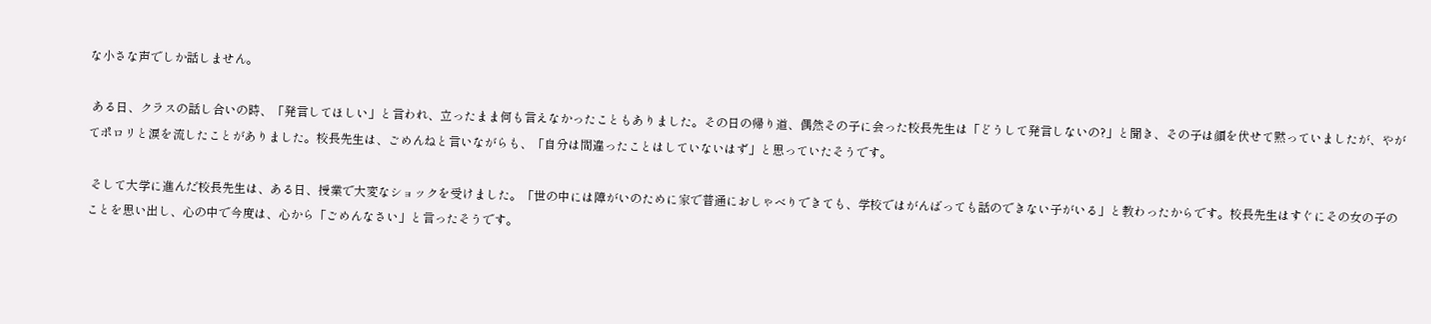な小さな声でしか話しません。

 ある日、クラスの話し合いの時、「発言してほしい」と言われ、立ったまま何も言えなかったこともありました。その日の帰り道、偶然その子に会った校長先生は「どうして発言しないの?」と聞き、その子は顔を伏せて黙っていましたが、やがてポロリと涙を流したことがありました。校長先生は、ごめんねと言いながらも、「自分は間違ったことはしていないはず」と思っていたそうです。

 そして大学に進んだ校長先生は、ある日、授業で大変なショックを受けました。「世の中には障がいのために家で普通におしゃべりできても、学校ではがんばっても話のできない子がいる」と教わったからです。校長先生はすぐにその女の子のことを思い出し、心の中で今度は、心から「ごめんなさい」と言ったそうです。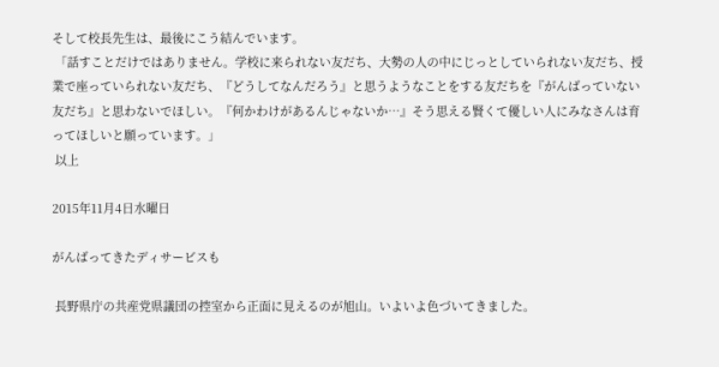そして校長先生は、最後にこう結んでいます。
 「話すことだけではありません。学校に来られない友だち、大勢の人の中にじっとしていられない友だち、授業で座っていられない友だち、『どうしてなんだろう』と思うようなことをする友だちを『がんばっていない友だち』と思わないでほしい。『何かわけがあるんじゃないか…』そう思える賢くて優しい人にみなさんは育ってほしいと願っています。」
 以上

2015年11月4日水曜日

がんばってきたディサービスも

 長野県庁の共産党県議団の控室から正面に見えるのが旭山。いよいよ色づいてきました。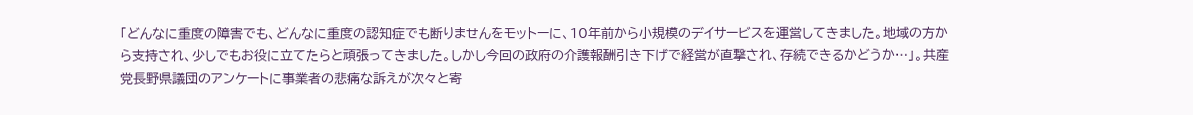「どんなに重度の障害でも、どんなに重度の認知症でも断りませんをモットーに、10年前から小規模のデイサービスを運営してきました。地域の方から支持され、少しでもお役に立てたらと頑張ってきました。しかし今回の政府の介護報酬引き下げで経営が直撃され、存続できるかどうか…」。共産党長野県議団のアンケートに事業者の悲痛な訴えが次々と寄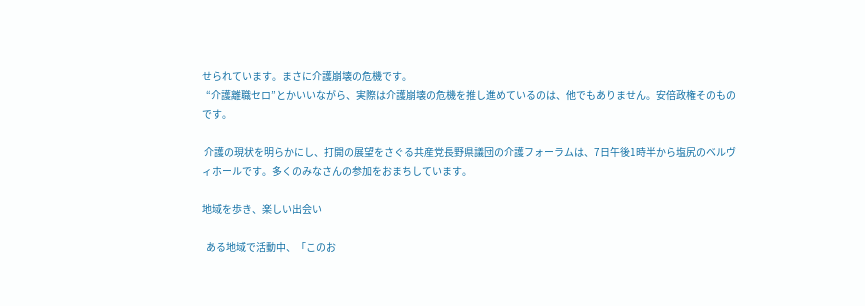せられています。まさに介護崩壊の危機です。
  “介護離職セロ”とかいいながら、実際は介護崩壊の危機を推し進めているのは、他でもありません。安倍政権そのものです。

 介護の現状を明らかにし、打開の展望をさぐる共産党長野県議団の介護フォーラムは、7日午後1時半から塩尻のベルヴィホールです。多くのみなさんの参加をおまちしています。

地域を歩き、楽しい出会い

  ある地域で活動中、「このお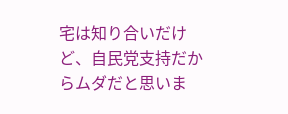宅は知り合いだけど、自民党支持だからムダだと思いま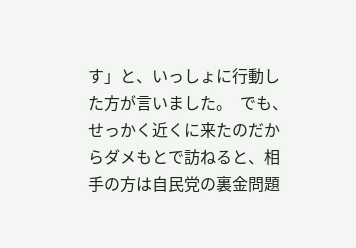す」と、いっしょに行動した方が言いました。  でも、せっかく近くに来たのだからダメもとで訪ねると、相手の方は自民党の裏金問題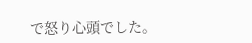で怒り心頭でした。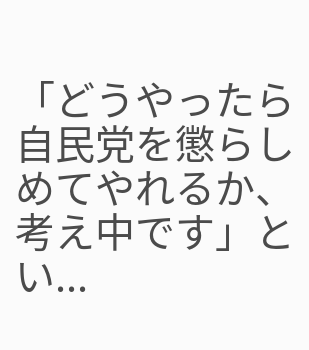「どうやったら自民党を懲らしめてやれるか、考え中です」とい...